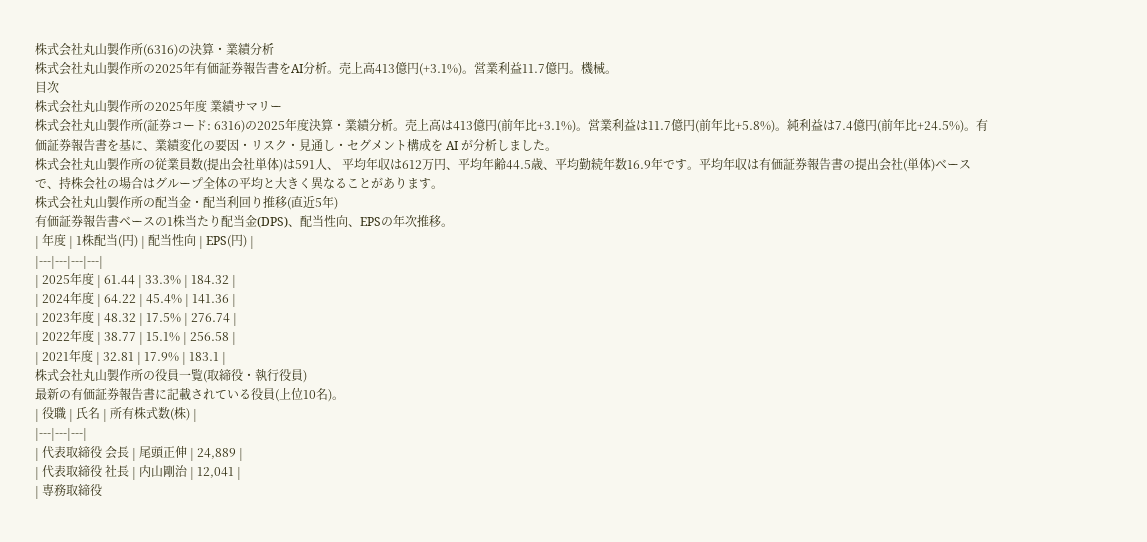株式会社丸山製作所(6316)の決算・業績分析
株式会社丸山製作所の2025年有価証券報告書をAI分析。売上高413億円(+3.1%)。営業利益11.7億円。機械。
目次
株式会社丸山製作所の2025年度 業績サマリー
株式会社丸山製作所(証券コード: 6316)の2025年度決算・業績分析。売上高は413億円(前年比+3.1%)。営業利益は11.7億円(前年比+5.8%)。純利益は7.4億円(前年比+24.5%)。有価証券報告書を基に、業績変化の要因・リスク・見通し・セグメント構成を AI が分析しました。
株式会社丸山製作所の従業員数(提出会社単体)は591人、 平均年収は612万円、平均年齢44.5歳、平均勤続年数16.9年です。平均年収は有価証券報告書の提出会社(単体)ベースで、持株会社の場合はグループ全体の平均と大きく異なることがあります。
株式会社丸山製作所の配当金・配当利回り推移(直近5年)
有価証券報告書ベースの1株当たり配当金(DPS)、配当性向、EPSの年次推移。
| 年度 | 1株配当(円) | 配当性向 | EPS(円) |
|---|---|---|---|
| 2025年度 | 61.44 | 33.3% | 184.32 |
| 2024年度 | 64.22 | 45.4% | 141.36 |
| 2023年度 | 48.32 | 17.5% | 276.74 |
| 2022年度 | 38.77 | 15.1% | 256.58 |
| 2021年度 | 32.81 | 17.9% | 183.1 |
株式会社丸山製作所の役員一覧(取締役・執行役員)
最新の有価証券報告書に記載されている役員(上位10名)。
| 役職 | 氏名 | 所有株式数(株) |
|---|---|---|
| 代表取締役 会長 | 尾頭正伸 | 24,889 |
| 代表取締役 社長 | 内山剛治 | 12,041 |
| 専務取締役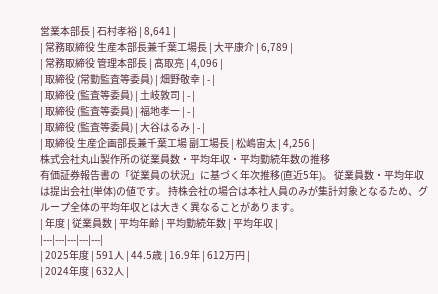営業本部長 | 石村孝裕 | 8,641 |
| 常務取締役 生産本部長兼千葉工場長 | 大平康介 | 6,789 |
| 常務取締役 管理本部長 | 髙取亮 | 4,096 |
| 取締役 (常勤監査等委員) | 畑野敬幸 | - |
| 取締役 (監査等委員) | 土岐敦司 | - |
| 取締役 (監査等委員) | 福地孝一 | - |
| 取締役 (監査等委員) | 大谷はるみ | - |
| 取締役 生産企画部長兼千葉工場 副工場長 | 松嶋宙太 | 4,256 |
株式会社丸山製作所の従業員数・平均年収・平均勤続年数の推移
有価証券報告書の「従業員の状況」に基づく年次推移(直近5年)。 従業員数・平均年収は提出会社(単体)の値です。 持株会社の場合は本社人員のみが集計対象となるため、グループ全体の平均年収とは大きく異なることがあります。
| 年度 | 従業員数 | 平均年齢 | 平均勤続年数 | 平均年収 |
|---|---|---|---|---|
| 2025年度 | 591人 | 44.5歳 | 16.9年 | 612万円 |
| 2024年度 | 632人 |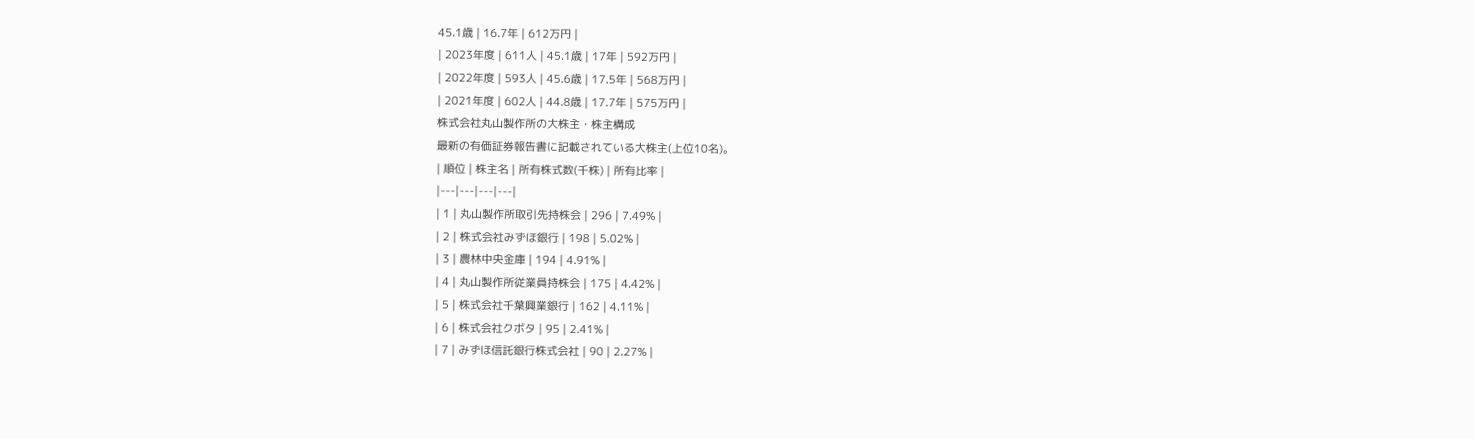45.1歳 | 16.7年 | 612万円 |
| 2023年度 | 611人 | 45.1歳 | 17年 | 592万円 |
| 2022年度 | 593人 | 45.6歳 | 17.5年 | 568万円 |
| 2021年度 | 602人 | 44.8歳 | 17.7年 | 575万円 |
株式会社丸山製作所の大株主・株主構成
最新の有価証券報告書に記載されている大株主(上位10名)。
| 順位 | 株主名 | 所有株式数(千株) | 所有比率 |
|---|---|---|---|
| 1 | 丸山製作所取引先持株会 | 296 | 7.49% |
| 2 | 株式会社みずほ銀行 | 198 | 5.02% |
| 3 | 農林中央金庫 | 194 | 4.91% |
| 4 | 丸山製作所従業員持株会 | 175 | 4.42% |
| 5 | 株式会社千葉興業銀行 | 162 | 4.11% |
| 6 | 株式会社クボタ | 95 | 2.41% |
| 7 | みずほ信託銀行株式会社 | 90 | 2.27% |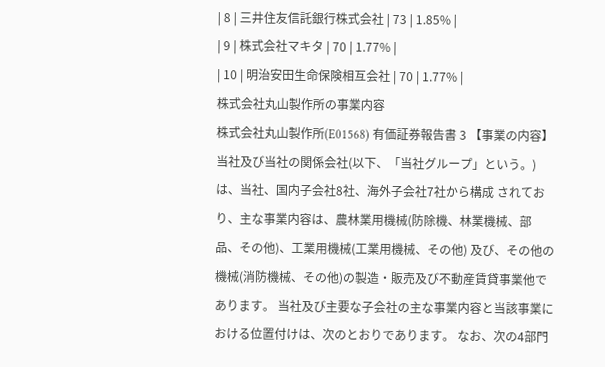| 8 | 三井住友信託銀行株式会社 | 73 | 1.85% |
| 9 | 株式会社マキタ | 70 | 1.77% |
| 10 | 明治安田生命保険相互会社 | 70 | 1.77% |
株式会社丸山製作所の事業内容
株式会社丸山製作所(E01568) 有価証券報告書 3 【事業の内容】 当社及び当社の関係会社(以下、「当社グループ」という。)は、当社、国内子会社8社、海外子会社7社から構成 されており、主な事業内容は、農林業用機械(防除機、林業機械、部品、その他)、工業用機械(工業用機械、その他) 及び、その他の機械(消防機械、その他)の製造・販売及び不動産賃貸事業他であります。 当社及び主要な子会社の主な事業内容と当該事業における位置付けは、次のとおりであります。 なお、次の4部門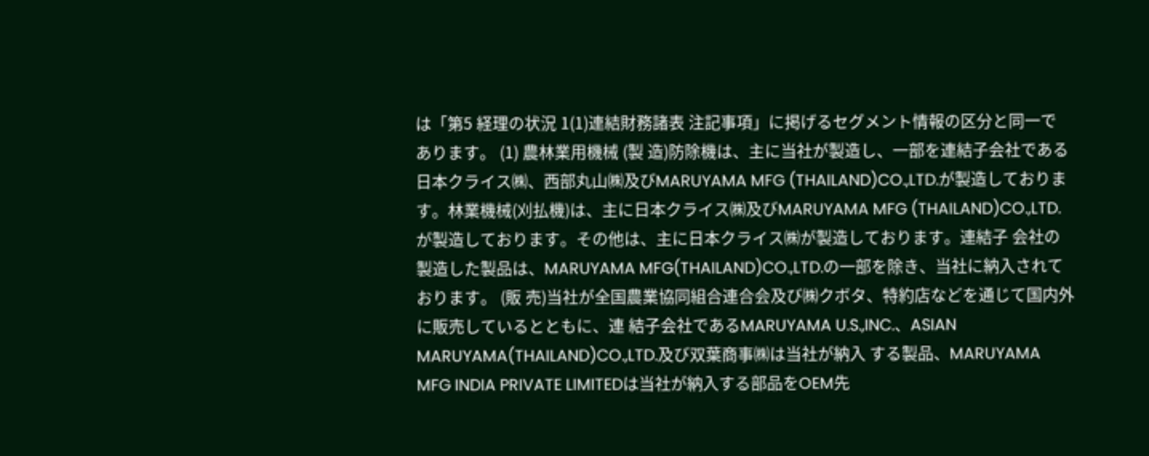は「第5 経理の状況 1(1)連結財務諸表 注記事項」に掲げるセグメント情報の区分と同一で あります。 (1) 農林業用機械 (製 造)防除機は、主に当社が製造し、一部を連結子会社である日本クライス㈱、西部丸山㈱及びMARUYAMA MFG (THAILAND)CO.,LTD.が製造しております。林業機械(刈払機)は、主に日本クライス㈱及びMARUYAMA MFG (THAILAND)CO.,LTD.が製造しております。その他は、主に日本クライス㈱が製造しております。連結子 会社の製造した製品は、MARUYAMA MFG(THAILAND)CO.,LTD.の一部を除き、当社に納入されております。 (販 売)当社が全国農業協同組合連合会及び㈱クボタ、特約店などを通じて国内外に販売しているとともに、連 結子会社であるMARUYAMA U.S.,INC.、ASIAN MARUYAMA(THAILAND)CO.,LTD.及び双葉商事㈱は当社が納入 する製品、MARUYAMA MFG INDIA PRIVATE LIMITEDは当社が納入する部品をOEM先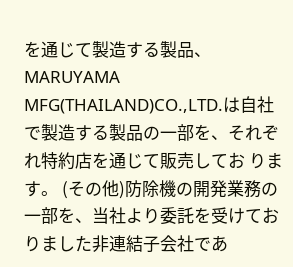を通じて製造する製品、 MARUYAMA MFG(THAILAND)CO.,LTD.は自社で製造する製品の一部を、それぞれ特約店を通じて販売してお ります。 (その他)防除機の開発業務の一部を、当社より委託を受けておりました非連結子会社であ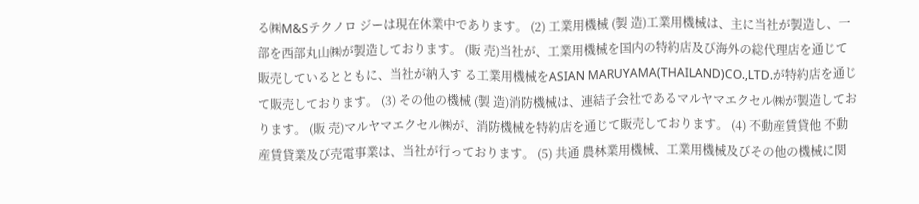る㈱M&Sテクノロ ジーは現在休業中であります。 (2) 工業用機械 (製 造)工業用機械は、主に当社が製造し、一部を西部丸山㈱が製造しております。 (販 売)当社が、工業用機械を国内の特約店及び海外の総代理店を通じて販売しているとともに、当社が納入す る工業用機械をASIAN MARUYAMA(THAILAND)CO.,LTD.が特約店を通じて販売しております。 (3) その他の機械 (製 造)消防機械は、連結子会社であるマルヤマエクセル㈱が製造しております。 (販 売)マルヤマエクセル㈱が、消防機械を特約店を通じて販売しております。 (4) 不動産賃貸他 不動産賃貸業及び売電事業は、当社が行っております。 (5) 共通 農林業用機械、工業用機械及びその他の機械に関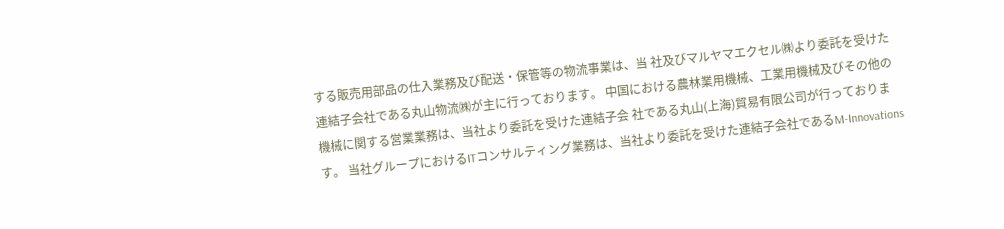する販売用部品の仕入業務及び配送・保管等の物流事業は、当 社及びマルヤマエクセル㈱より委託を受けた連結子会社である丸山物流㈱が主に行っております。 中国における農林業用機械、工業用機械及びその他の機械に関する営業業務は、当社より委託を受けた連結子会 社である丸山(上海)貿易有限公司が行っております。 当社グループにおけるITコンサルティング業務は、当社より委託を受けた連結子会社であるM-Innovations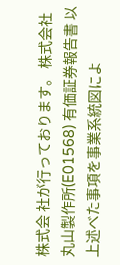株式会 社が行っております。 株式会社丸山製作所(E01568) 有価証券報告書 以上述べた事項を事業系統図によ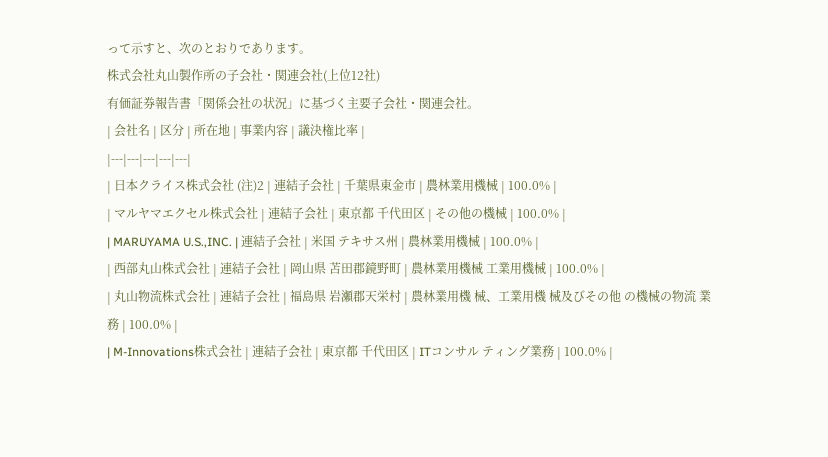って示すと、次のとおりであります。
株式会社丸山製作所の子会社・関連会社(上位12社)
有価証券報告書「関係会社の状況」に基づく主要子会社・関連会社。
| 会社名 | 区分 | 所在地 | 事業内容 | 議決権比率 |
|---|---|---|---|---|
| 日本クライス株式会社 (注)2 | 連結子会社 | 千葉県東金市 | 農林業用機械 | 100.0% |
| マルヤマエクセル株式会社 | 連結子会社 | 東京都 千代田区 | その他の機械 | 100.0% |
| MARUYAMA U.S.,INC. | 連結子会社 | 米国 テキサス州 | 農林業用機械 | 100.0% |
| 西部丸山株式会社 | 連結子会社 | 岡山県 苫田郡鏡野町 | 農林業用機械 工業用機械 | 100.0% |
| 丸山物流株式会社 | 連結子会社 | 福島県 岩瀬郡天栄村 | 農林業用機 械、工業用機 械及びその他 の機械の物流 業務 | 100.0% |
| M-Innovations株式会社 | 連結子会社 | 東京都 千代田区 | ITコンサル ティング業務 | 100.0% |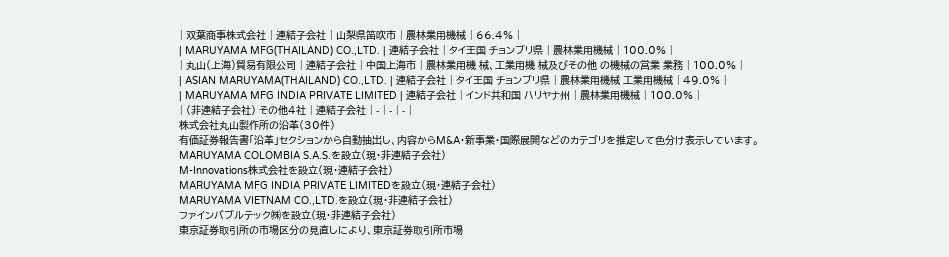| 双葉商事株式会社 | 連結子会社 | 山梨県笛吹市 | 農林業用機械 | 66.4% |
| MARUYAMA MFG(THAILAND) CO.,LTD. | 連結子会社 | タイ王国 チョンブリ県 | 農林業用機械 | 100.0% |
| 丸山(上海)貿易有限公司 | 連結子会社 | 中国上海市 | 農林業用機 械、工業用機 械及びその他 の機械の営業 業務 | 100.0% |
| ASIAN MARUYAMA(THAILAND) CO.,LTD. | 連結子会社 | タイ王国 チョンブリ県 | 農林業用機械 工業用機械 | 49.0% |
| MARUYAMA MFG INDIA PRIVATE LIMITED | 連結子会社 | インド共和国 ハリヤナ州 | 農林業用機械 | 100.0% |
| (非連結子会社) その他4社 | 連結子会社 | - | - | - |
株式会社丸山製作所の沿革(30件)
有価証券報告書「沿革」セクションから自動抽出し、内容からM&A・新事業・国際展開などのカテゴリを推定して色分け表示しています。
MARUYAMA COLOMBIA S.A.S.を設立(現・非連結子会社)
M-Innovations株式会社を設立(現・連結子会社)
MARUYAMA MFG INDIA PRIVATE LIMITEDを設立(現・連結子会社)
MARUYAMA VIETNAM CO.,LTD.を設立(現・非連結子会社)
ファインバブルテック㈱を設立(現・非連結子会社)
東京証券取引所の市場区分の見直しにより、東京証券取引所市場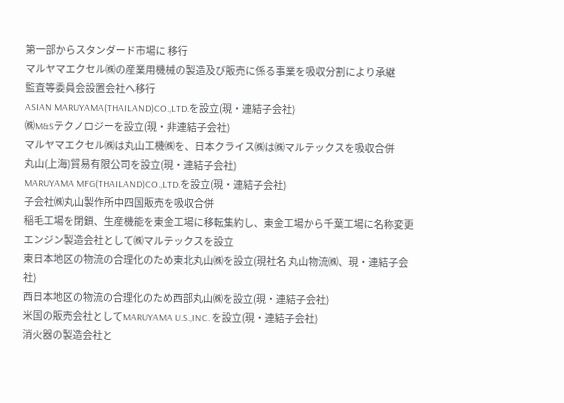第一部からスタンダード市場に 移行
マルヤマエクセル㈱の産業用機械の製造及び販売に係る事業を吸収分割により承継
監査等委員会設置会社へ移行
ASIAN MARUYAMA(THAILAND)CO.,LTD.を設立(現・連結子会社)
㈱M&Sテクノロジーを設立(現・非連結子会社)
マルヤマエクセル㈱は丸山工機㈱を、日本クライス㈱は㈱マルテックスを吸収合併
丸山(上海)貿易有限公司を設立(現・連結子会社)
MARUYAMA MFG(THAILAND)CO.,LTD.を設立(現・連結子会社)
子会社㈱丸山製作所中四国販売を吸収合併
稲毛工場を閉鎖、生産機能を東金工場に移転集約し、東金工場から千葉工場に名称変更
エンジン製造会社として㈱マルテックスを設立
東日本地区の物流の合理化のため東北丸山㈱を設立(現社名 丸山物流㈱、現・連結子会社)
西日本地区の物流の合理化のため西部丸山㈱を設立(現・連結子会社)
米国の販売会社としてMARUYAMA U.S.,INC. を設立(現・連結子会社)
消火器の製造会社と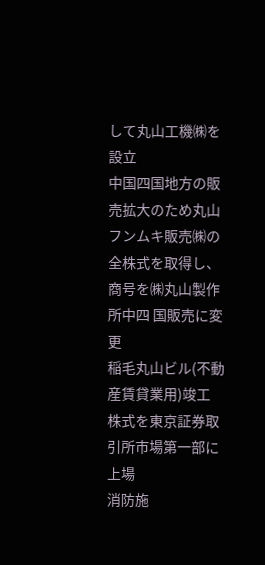して丸山工機㈱を設立
中国四国地方の販売拡大のため丸山フンムキ販売㈱の全株式を取得し、商号を㈱丸山製作所中四 国販売に変更
稲毛丸山ビル(不動産賃貸業用)竣工
株式を東京証券取引所市場第一部に上場
消防施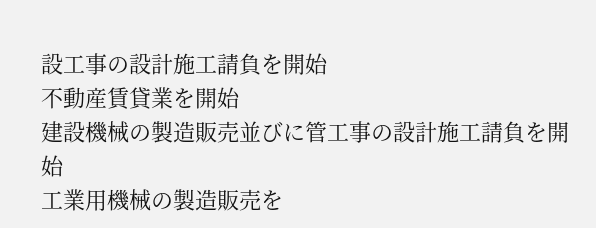設工事の設計施工請負を開始
不動産賃貸業を開始
建設機械の製造販売並びに管工事の設計施工請負を開始
工業用機械の製造販売を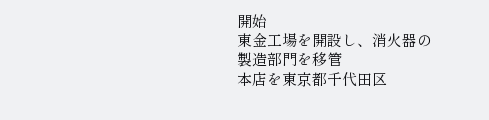開始
東金工場を開設し、消火器の製造部門を移管
本店を東京都千代田区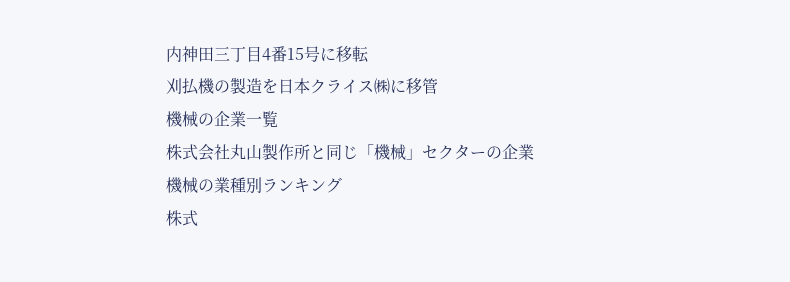内神田三丁目4番15号に移転
刈払機の製造を日本クライス㈱に移管
機械の企業一覧
株式会社丸山製作所と同じ「機械」セクターの企業
機械の業種別ランキング
株式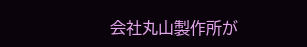会社丸山製作所が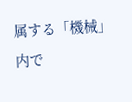属する「機械」内で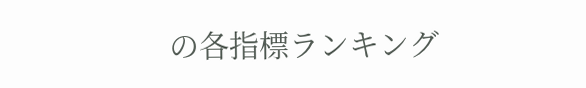の各指標ランキング